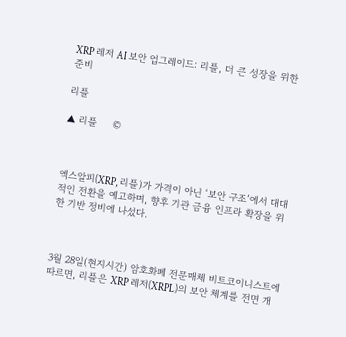XRP 레저 AI 보안 업그레이드: 리플, 더 큰 성장을 위한 준비

리플

▲ 리플     ©



엑스알피(XRP, 리플)가 가격이 아닌 ‘보안 구조’에서 대대적인 전환을 예고하며, 향후 기관 금융 인프라 확장을 위한 기반 정비에 나섰다.



3월 28일(현지시간) 암호화폐 전문매체 비트코이니스트에 따르면, 리플은 XRP 레저(XRPL)의 보안 체계를 전면 개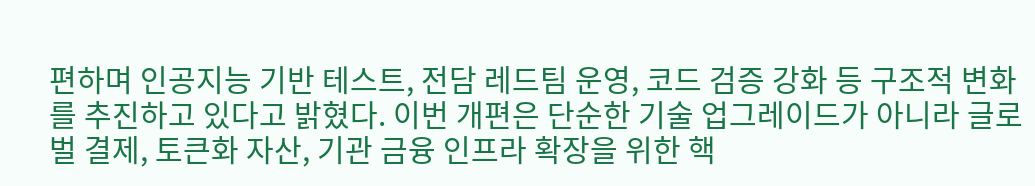편하며 인공지능 기반 테스트, 전담 레드팀 운영, 코드 검증 강화 등 구조적 변화를 추진하고 있다고 밝혔다. 이번 개편은 단순한 기술 업그레이드가 아니라 글로벌 결제, 토큰화 자산, 기관 금융 인프라 확장을 위한 핵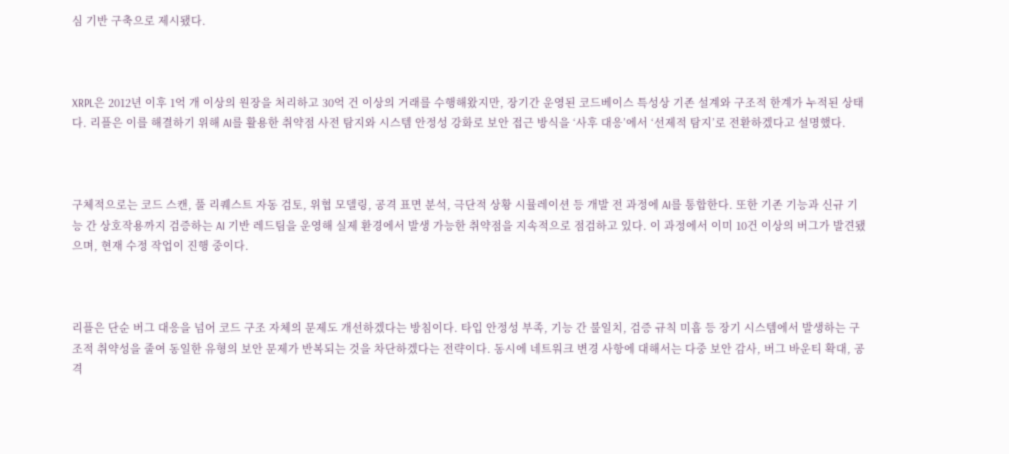심 기반 구축으로 제시됐다.



XRPL은 2012년 이후 1억 개 이상의 원장을 처리하고 30억 건 이상의 거래를 수행해왔지만, 장기간 운영된 코드베이스 특성상 기존 설계와 구조적 한계가 누적된 상태다. 리플은 이를 해결하기 위해 AI를 활용한 취약점 사전 탐지와 시스템 안정성 강화로 보안 접근 방식을 ‘사후 대응’에서 ‘선제적 탐지’로 전환하겠다고 설명했다.



구체적으로는 코드 스캔, 풀 리퀘스트 자동 검토, 위협 모델링, 공격 표면 분석, 극단적 상황 시뮬레이션 등 개발 전 과정에 AI를 통합한다. 또한 기존 기능과 신규 기능 간 상호작용까지 검증하는 AI 기반 레드팀을 운영해 실제 환경에서 발생 가능한 취약점을 지속적으로 점검하고 있다. 이 과정에서 이미 10건 이상의 버그가 발견됐으며, 현재 수정 작업이 진행 중이다.



리플은 단순 버그 대응을 넘어 코드 구조 자체의 문제도 개선하겠다는 방침이다. 타입 안정성 부족, 기능 간 불일치, 검증 규칙 미흡 등 장기 시스템에서 발생하는 구조적 취약성을 줄여 동일한 유형의 보안 문제가 반복되는 것을 차단하겠다는 전략이다. 동시에 네트워크 변경 사항에 대해서는 다중 보안 감사, 버그 바운티 확대, 공격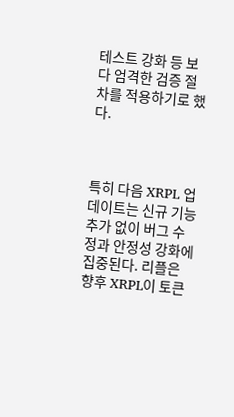테스트 강화 등 보다 엄격한 검증 절차를 적용하기로 했다.



특히 다음 XRPL 업데이트는 신규 기능 추가 없이 버그 수정과 안정성 강화에 집중된다. 리플은 향후 XRPL이 토큰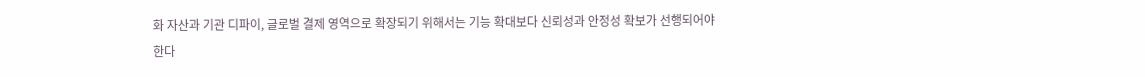화 자산과 기관 디파이, 글로벌 결제 영역으로 확장되기 위해서는 기능 확대보다 신뢰성과 안정성 확보가 선행되어야 한다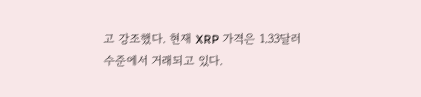고 강조했다. 현재 XRP 가격은 1.33달러 수준에서 거래되고 있다.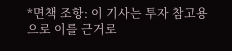*면책 조항: 이 기사는 투자 참고용으로 이를 근거로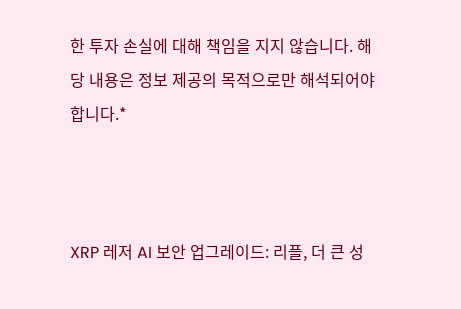한 투자 손실에 대해 책임을 지지 않습니다. 해당 내용은 정보 제공의 목적으로만 해석되어야 합니다.*



XRP 레저 AI 보안 업그레이드: 리플, 더 큰 성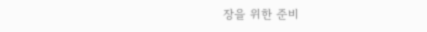장을 위한 준비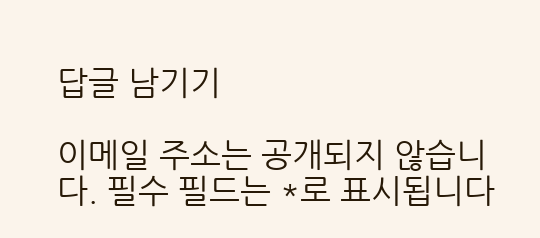답글 남기기

이메일 주소는 공개되지 않습니다. 필수 필드는 *로 표시됩니다